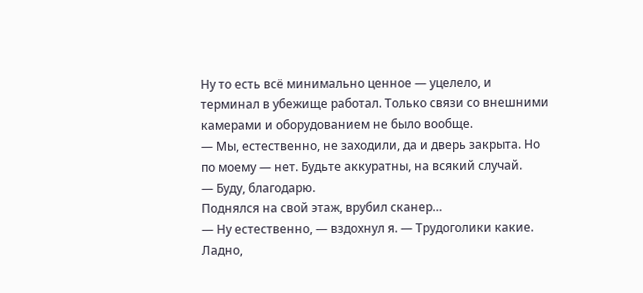Ну то есть всё минимально ценное — уцелело, и терминал в убежище работал. Только связи со внешними камерами и оборудованием не было вообще.
— Мы, естественно, не заходили, да и дверь закрыта. Но по моему — нет. Будьте аккуратны, на всякий случай.
— Буду, благодарю.
Поднялся на свой этаж, врубил сканер…
— Ну естественно, — вздохнул я. — Трудоголики какие. Ладно,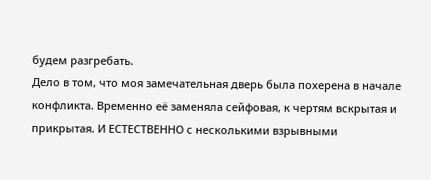будем разгребать.
Дело в том, что моя замечательная дверь была похерена в начале конфликта. Временно её заменяла сейфовая, к чертям вскрытая и прикрытая. И ЕСТЕСТВЕННО с несколькими взрывными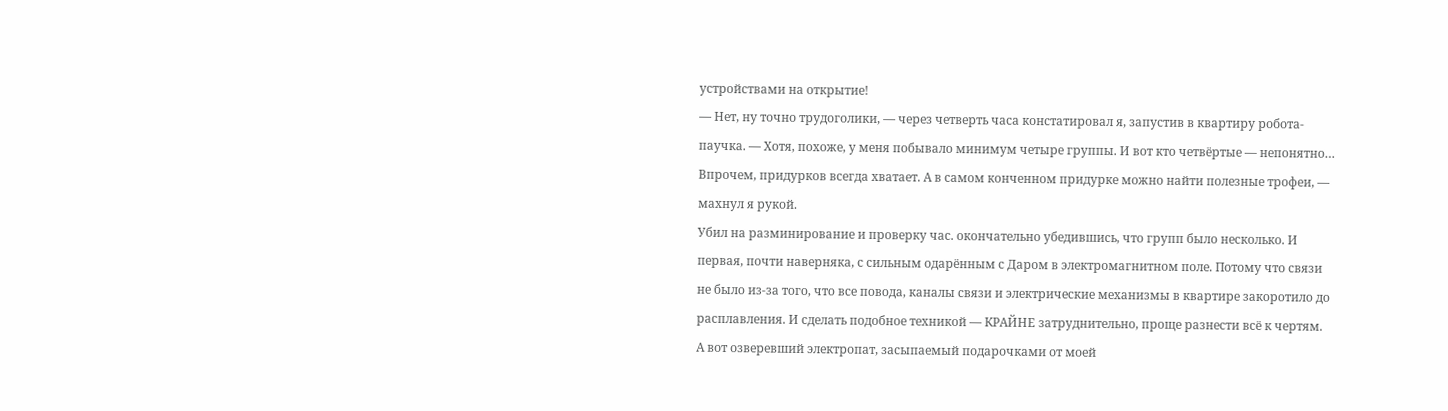устройствами на открытие!
— Нет, ну точно трудоголики, — через четверть часа констатировал я, запустив в квартиру робота-паучка. — Хотя, похоже, у меня побывало минимум четыре группы. И вот кто четвёртые — непонятно… Впрочем, придурков всегда хватает. А в самом конченном придурке можно найти полезные трофеи, — махнул я рукой.
Убил на разминирование и проверку час. окончательно убедившись, что групп было несколько. И первая, почти наверняка, с сильным одарённым с Даром в электромагнитном поле. Потому что связи не было из-за того, что все повода, каналы связи и электрические механизмы в квартире закоротило до расплавления. И сделать подобное техникой — КРАЙНЕ затруднительно, проще разнести всё к чертям.
А вот озверевший электропат, засыпаемый подарочками от моей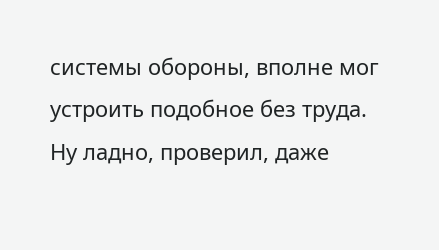системы обороны, вполне мог устроить подобное без труда.
Ну ладно, проверил, даже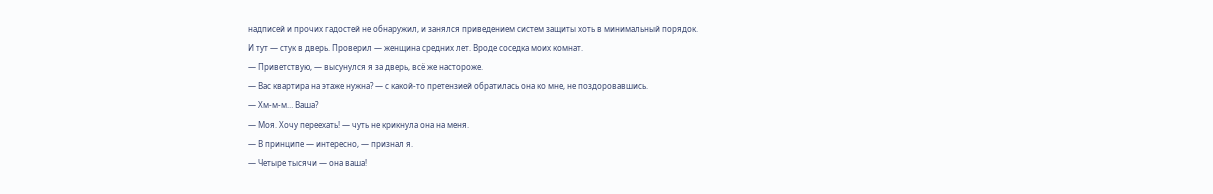надписей и прочих гадостей не обнаружил, и занялся приведением систем защиты хоть в минимальный порядок.
И тут — стук в дверь. Проверил — женщина средних лет. Вроде соседка моих комнат.
— Приветствую, — высунулся я за дверь, всё же настороже.
— Вас квартира на этаже нужна? — с какой-то претензией обратилась она ко мне, не поздоровавшись.
— Хм-м-м… Ваша?
— Моя. Хочу переехать! — чуть не крикнула она на меня.
— В принципе — интересно, — признал я.
— Четыре тысячи — она ваша!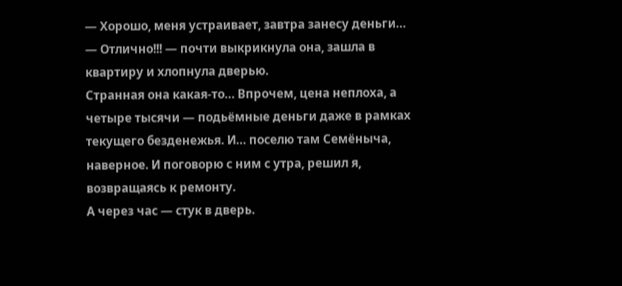— Хорошо, меня устраивает, завтра занесу деньги…
— Отлично!!! — почти выкрикнула она, зашла в квартиру и хлопнула дверью.
Странная она какая-то… Впрочем, цена неплоха, а четыре тысячи — подьёмные деньги даже в рамках текущего безденежья. И… поселю там Семёныча, наверное. И поговорю с ним с утра, решил я, возвращаясь к ремонту.
А через час — стук в дверь.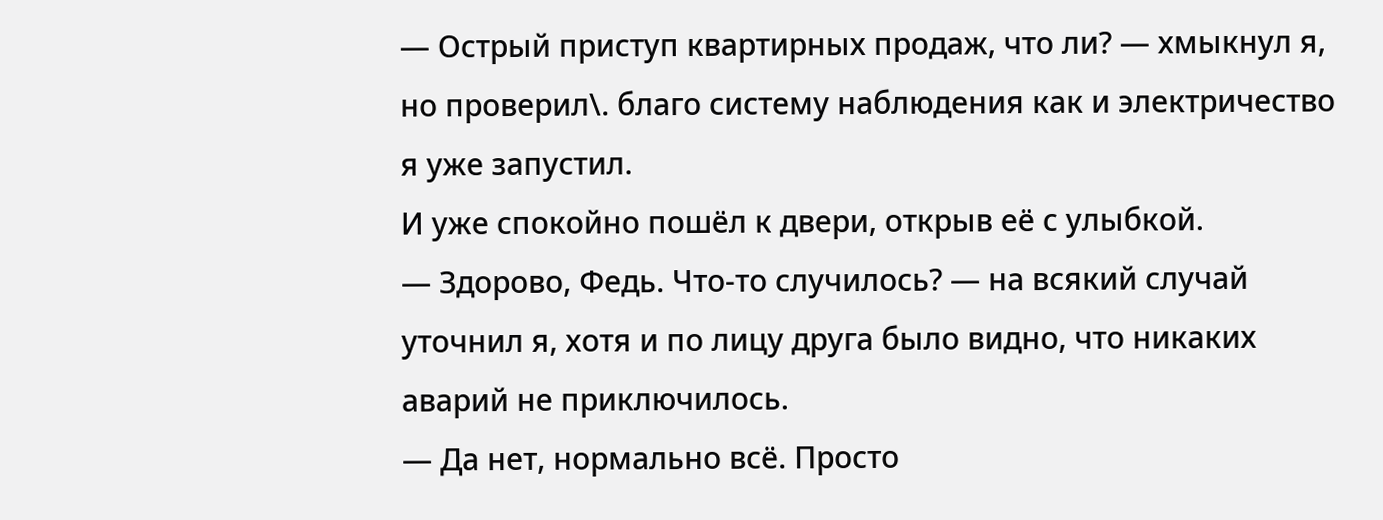— Острый приступ квартирных продаж, что ли? — хмыкнул я, но проверил\. благо систему наблюдения как и электричество я уже запустил.
И уже спокойно пошёл к двери, открыв её с улыбкой.
— Здорово, Федь. Что-то случилось? — на всякий случай уточнил я, хотя и по лицу друга было видно, что никаких аварий не приключилось.
— Да нет, нормально всё. Просто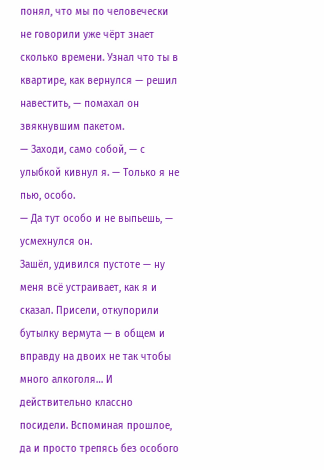понял, что мы по человечески не говорили уже чёрт знает сколько времени. Узнал что ты в квартире, как вернулся — решил навестить, — помахал он звякнувшим пакетом.
— Заходи, само собой, — с улыбкой кивнул я. — Только я не пью, особо.
— Да тут особо и не выпьешь, — усмехнулся он.
Зашёл, удивился пустоте — ну меня всё устраивает, как я и сказал. Присели, откупорили бутылку вермута — в общем и вправду на двоих не так чтобы много алкоголя… И действительно классно посидели. Вспоминая прошлое, да и просто трепясь без особого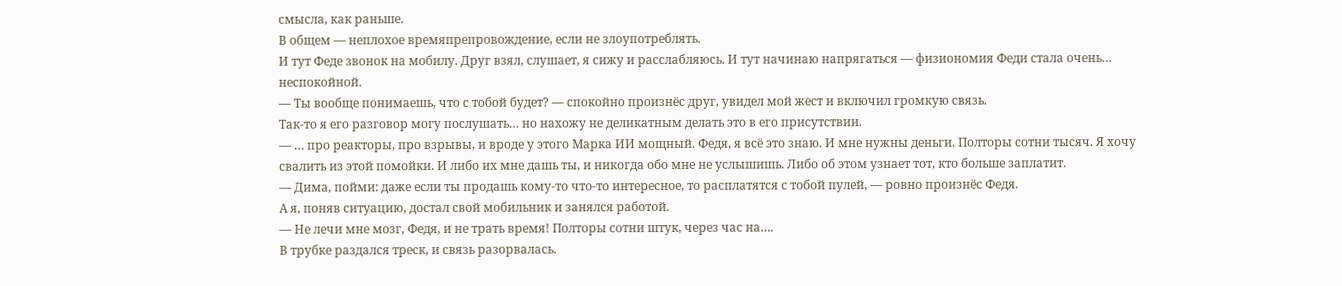смысла, как раньше.
В общем — неплохое времяпрепровождение, если не злоупотреблять.
И тут Феде звонок на мобилу. Друг взял, слушает, я сижу и расслабляюсь. И тут начинаю напрягаться — физиономия Феди стала очень… неспокойной.
— Ты вообще понимаешь, что с тобой будет? — спокойно произнёс друг, увидел мой жест и включил громкую связь.
Так-то я его разговор могу послушать… но нахожу не деликатным делать это в его присутствии.
— … про реакторы, про взрывы, и вроде у этого Марка ИИ мощный. Федя, я всё это знаю. И мне нужны деньги. Полторы сотни тысяч. Я хочу свалить из этой помойки. И либо их мне дашь ты, и никогда обо мне не услышишь. Либо об этом узнает тот, кто больше заплатит.
— Дима, пойми: даже если ты продашь кому-то что-то интересное, то расплатятся с тобой пулей, — ровно произнёс Федя.
А я, поняв ситуацию, достал свой мобильник и занялся работой.
— Не лечи мне мозг, Федя, и не трать время! Полторы сотни штук, через час на….
В трубке раздался треск, и связь разорвалась.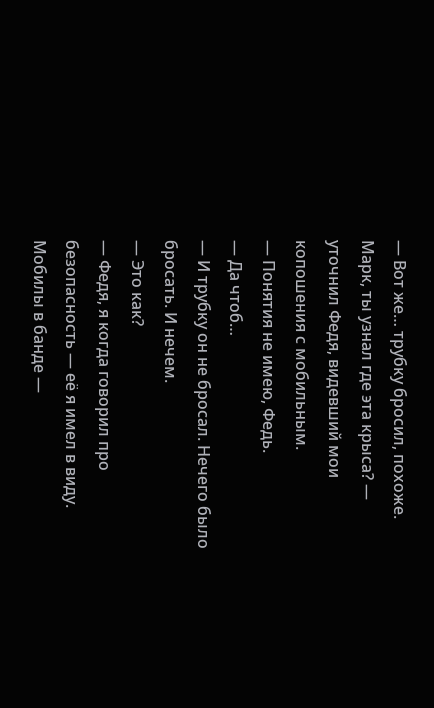— Вот же… трубку бросил, похоже. Марк, ты узнал где эта крыса? — уточнил Федя, видевший мои копошения с мобильным.
— Понятия не имею, Федь.
— Да чтоб…
— И трубку он не бросал. Нечего было бросать. И нечем.
— Это как?
— Федя, я когда говорил про безопасность — её я имел в виду. Мобилы в банде —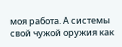моя работа. А системы свой чужой оружия как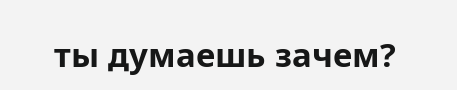ты думаешь зачем?